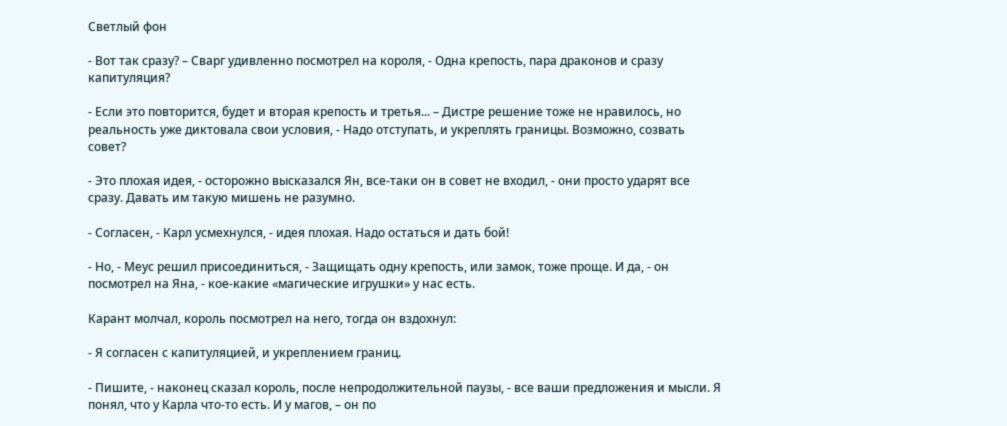Светлый фон

- Вот так сразу? – Сварг удивленно посмотрел на короля, - Одна крепость, пара драконов и сразу капитуляция?

- Если это повторится, будет и вторая крепость и третья... – Дистре решение тоже не нравилось, но реальность уже диктовала свои условия, - Надо отступать, и укреплять границы. Возможно, созвать совет?

- Это плохая идея, - осторожно высказался Ян, все-таки он в совет не входил, - они просто ударят все сразу. Давать им такую мишень не разумно.

- Согласен, - Карл усмехнулся, - идея плохая. Надо остаться и дать бой!

- Но, - Меус решил присоединиться, - Защищать одну крепость, или замок, тоже проще. И да, - он посмотрел на Яна, - кое-какие «магические игрушки» у нас есть.

Карант молчал, король посмотрел на него, тогда он вздохнул:

- Я согласен с капитуляцией, и укреплением границ.

- Пишите, - наконец сказал король, после непродолжительной паузы, - все ваши предложения и мысли. Я понял, что у Карла что-то есть. И у магов, – он по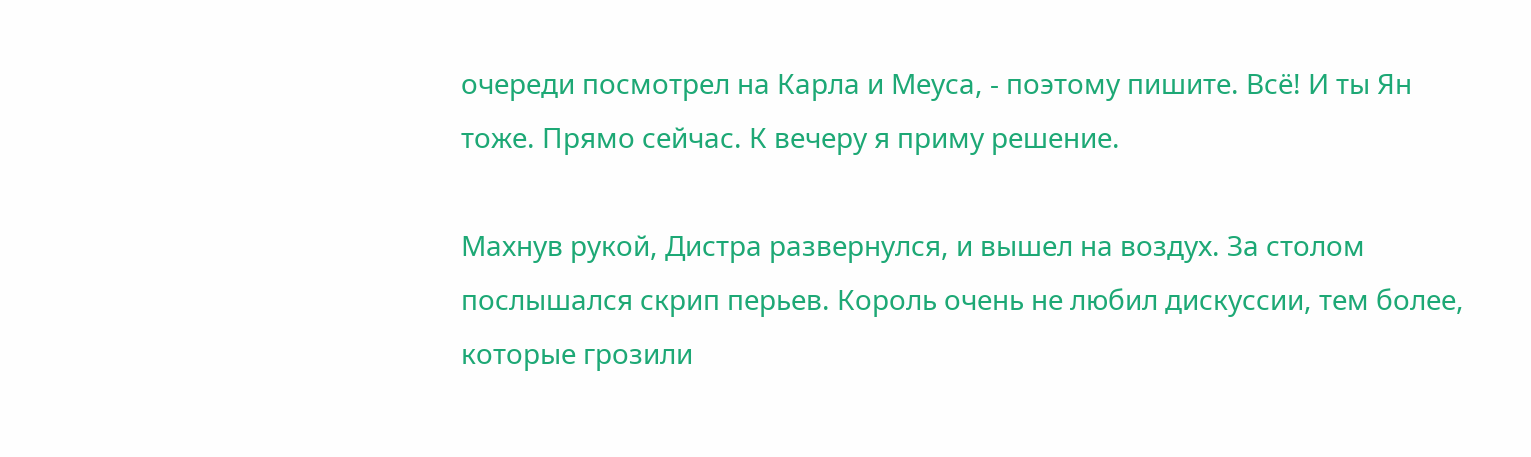очереди посмотрел на Карла и Меуса, - поэтому пишите. Всё! И ты Ян тоже. Прямо сейчас. К вечеру я приму решение.

Махнув рукой, Дистра развернулся, и вышел на воздух. За столом послышался скрип перьев. Король очень не любил дискуссии, тем более, которые грозили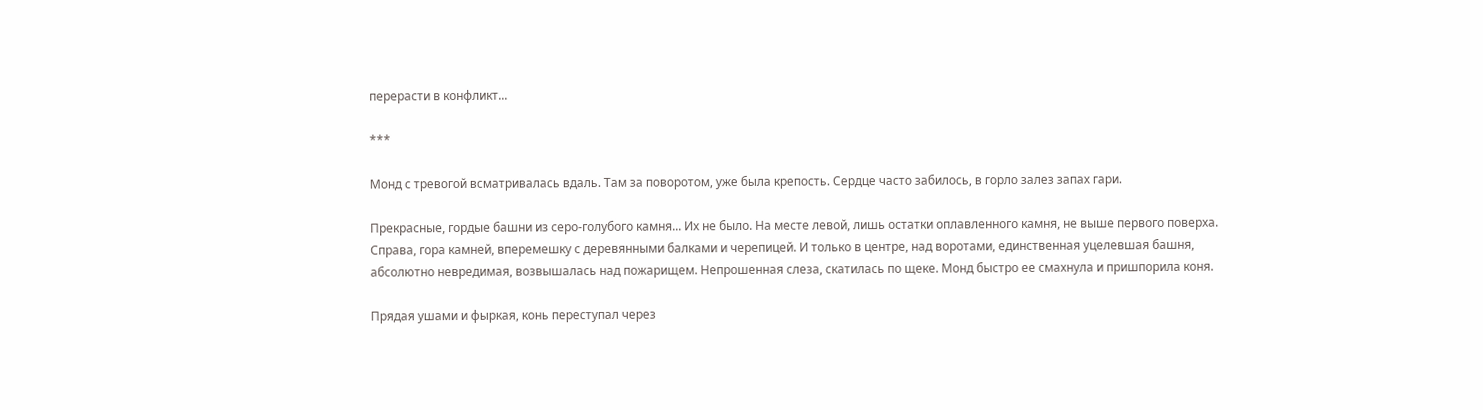перерасти в конфликт...

***

Монд с тревогой всматривалась вдаль. Там за поворотом, уже была крепость. Сердце часто забилось, в горло залез запах гари.

Прекрасные, гордые башни из серо-голубого камня... Их не было. На месте левой, лишь остатки оплавленного камня, не выше первого поверха. Справа, гора камней, вперемешку с деревянными балками и черепицей. И только в центре, над воротами, единственная уцелевшая башня, абсолютно невредимая, возвышалась над пожарищем. Непрошенная слеза, скатилась по щеке. Монд быстро ее смахнула и пришпорила коня.

Прядая ушами и фыркая, конь переступал через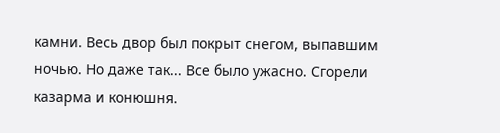камни. Весь двор был покрыт снегом, выпавшим ночью. Но даже так... Все было ужасно. Сгорели казарма и конюшня.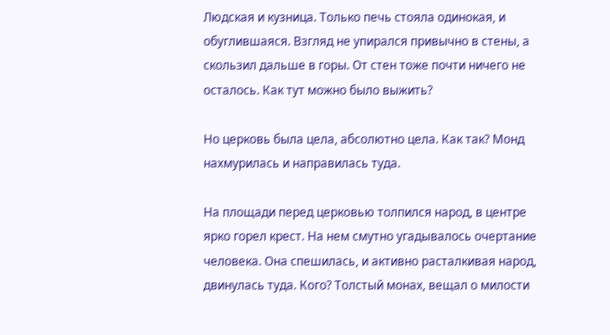Людская и кузница. Только печь стояла одинокая, и обуглившаяся. Взгляд не упирался привычно в стены, а скользил дальше в горы. От стен тоже почти ничего не осталось. Как тут можно было выжить?

Но церковь была цела, абсолютно цела. Как так? Монд нахмурилась и направилась туда.

На площади перед церковью толпился народ, в центре ярко горел крест. На нем смутно угадывалось очертание человека. Она спешилась, и активно расталкивая народ, двинулась туда. Кого? Толстый монах, вещал о милости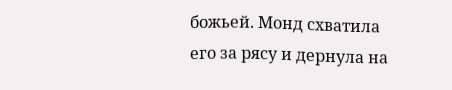божьей. Монд схватила его за рясу и дернула на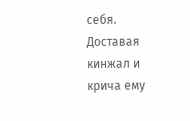себя. Доставая кинжал и крича ему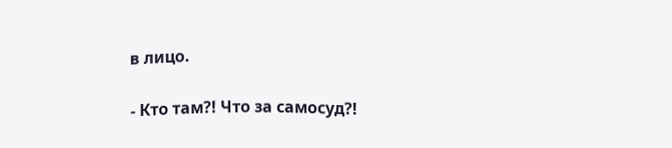в лицо.

- Кто там?! Что за самосуд?!